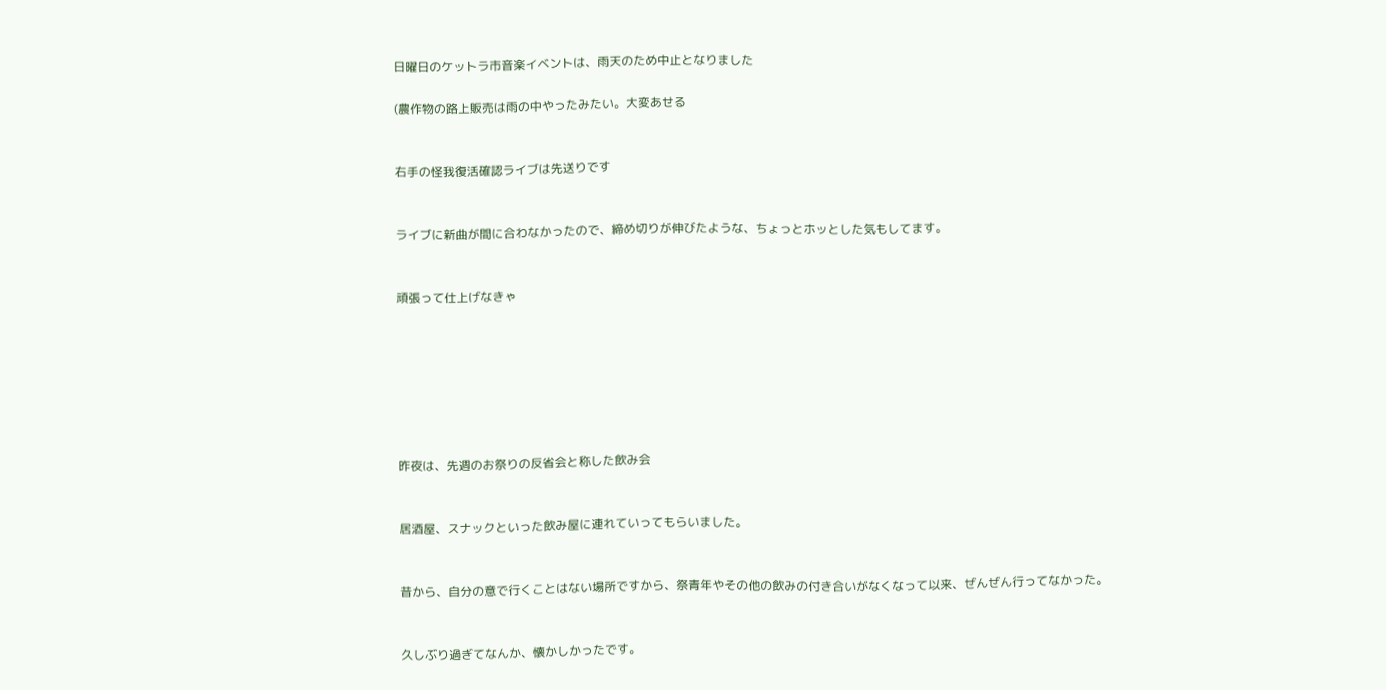日曜日のケットラ市音楽イベントは、雨天のため中止となりました

(農作物の路上販売は雨の中やったみたい。大変あせる


右手の怪我復活確認ライブは先送りです


ライブに新曲が間に合わなかったので、締め切りが伸びたような、ちょっとホッとした気もしてます。


頑張って仕上げなきゃ







昨夜は、先週のお祭りの反省会と称した飲み会


居酒屋、スナックといった飲み屋に連れていってもらいました。


昔から、自分の意で行くことはない場所ですから、祭青年やその他の飲みの付き合いがなくなって以来、ぜんぜん行ってなかった。


久しぶり過ぎてなんか、懐かしかったです。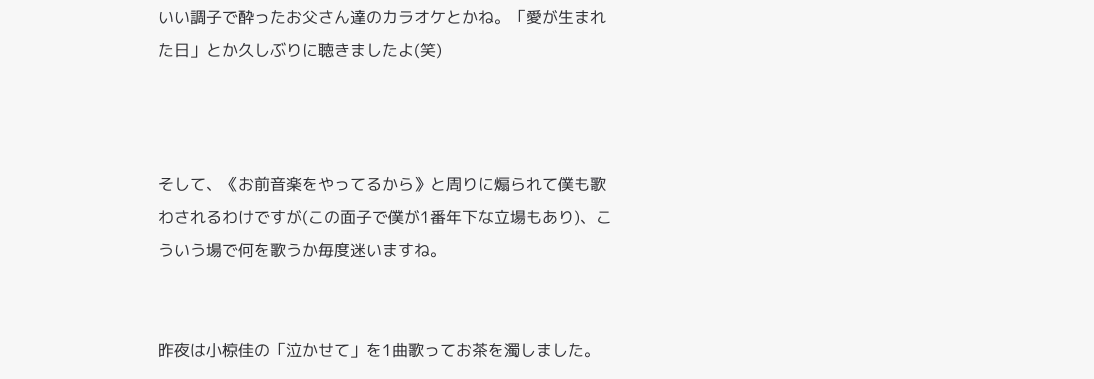いい調子で酔ったお父さん達のカラオケとかね。「愛が生まれた日」とか久しぶりに聴きましたよ(笑)



そして、《お前音楽をやってるから》と周りに煽られて僕も歌わされるわけですが(この面子で僕が1番年下な立場もあり)、こういう場で何を歌うか毎度迷いますね。


昨夜は小椋佳の「泣かせて」を1曲歌ってお茶を濁しました。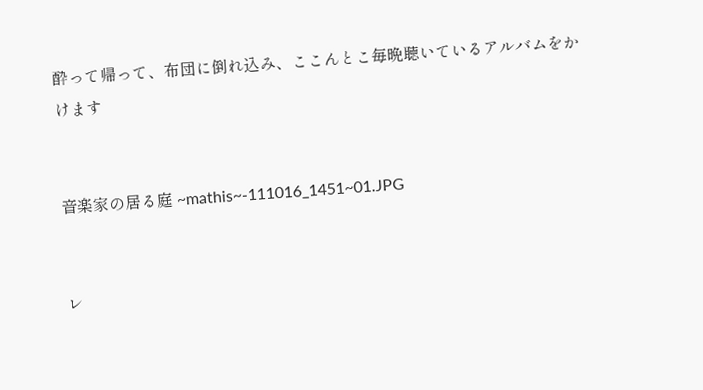酔って帰って、布団に倒れ込み、ここんとこ毎晩聴いているアルバムをかけます


音楽家の居る庭 ~mathis~-111016_1451~01.JPG


レ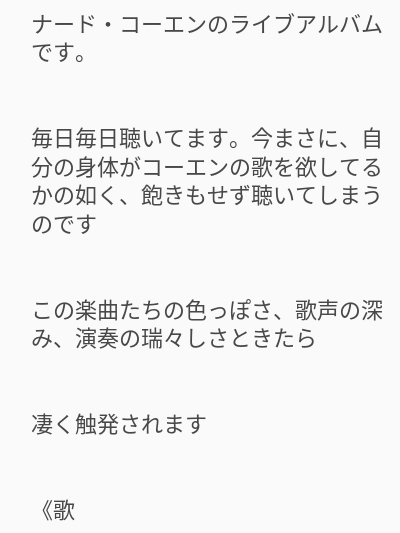ナード・コーエンのライブアルバムです。


毎日毎日聴いてます。今まさに、自分の身体がコーエンの歌を欲してるかの如く、飽きもせず聴いてしまうのです


この楽曲たちの色っぽさ、歌声の深み、演奏の瑞々しさときたら


凄く触発されます


《歌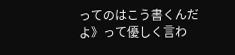ってのはこう書くんだよ》って優しく言わ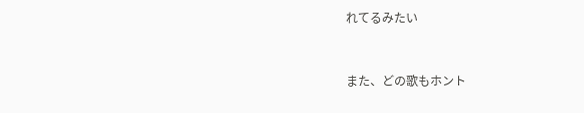れてるみたい


また、どの歌もホント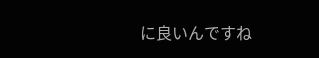に良いんですね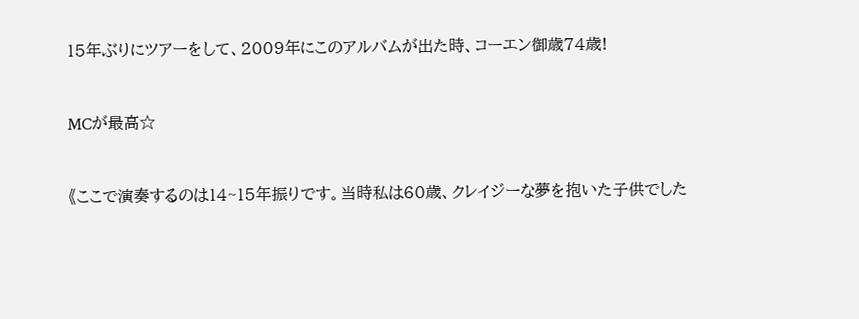15年ぶりにツアーをして、2009年にこのアルバムが出た時、コーエン御歳74歳!


MCが最高☆


《ここで演奏するのは14~15年振りです。当時私は60歳、クレイジーな夢を抱いた子供でした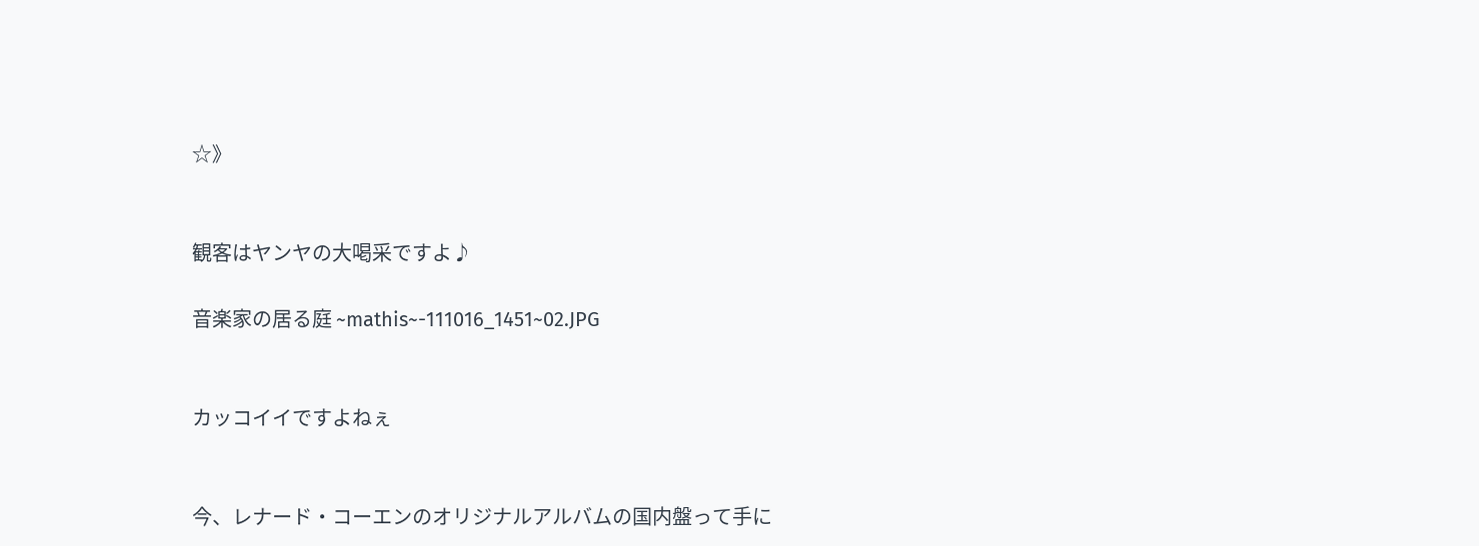☆》


観客はヤンヤの大喝采ですよ♪

音楽家の居る庭 ~mathis~-111016_1451~02.JPG


カッコイイですよねぇ


今、レナード・コーエンのオリジナルアルバムの国内盤って手に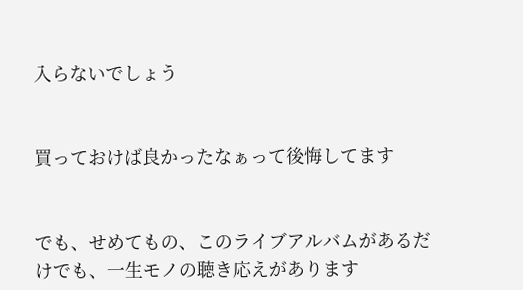入らないでしょう


買っておけば良かったなぁって後悔してます


でも、せめてもの、このライブアルバムがあるだけでも、一生モノの聴き応えがあります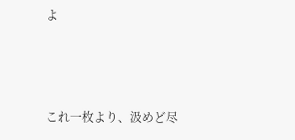よ



これ一枚より、汲めど尽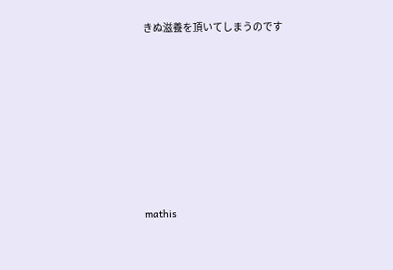きぬ滋養を頂いてしまうのです










mathis